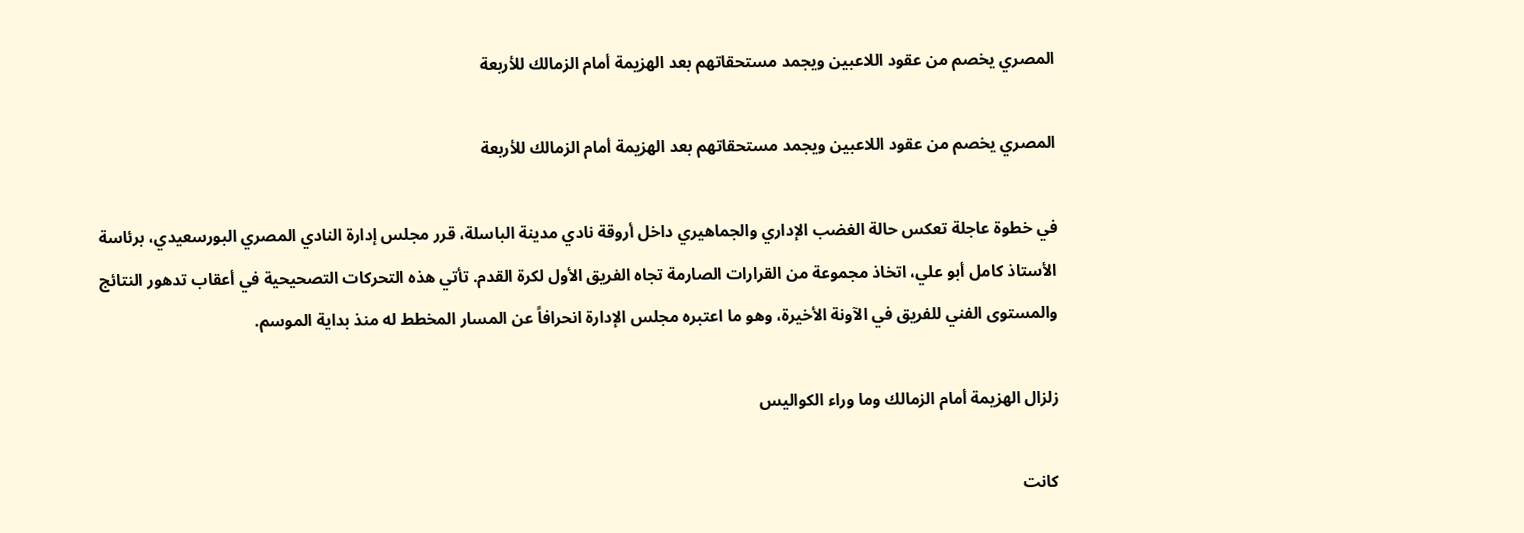المصري يخصم من عقود اللاعبين ويجمد مستحقاتهم بعد الهزيمة أمام الزمالك للأربعة

المصري يخصم من عقود اللاعبين ويجمد مستحقاتهم بعد الهزيمة أمام الزمالك للأربعة

في خطوة عاجلة تعكس حالة الغضب الإداري والجماهيري داخل أروقة نادي مدينة الباسلة، قرر مجلس إدارة النادي المصري البورسعيدي، برئاسة الأستاذ كامل أبو علي، اتخاذ مجموعة من القرارات الصارمة تجاه الفريق الأول لكرة القدم. تأتي هذه التحركات التصحيحية في أعقاب تدهور النتائج والمستوى الفني للفريق في الآونة الأخيرة، وهو ما اعتبره مجلس الإدارة انحرافاً عن المسار المخطط له منذ بداية الموسم.

زلزال الهزيمة أمام الزمالك وما وراء الكواليس

كانت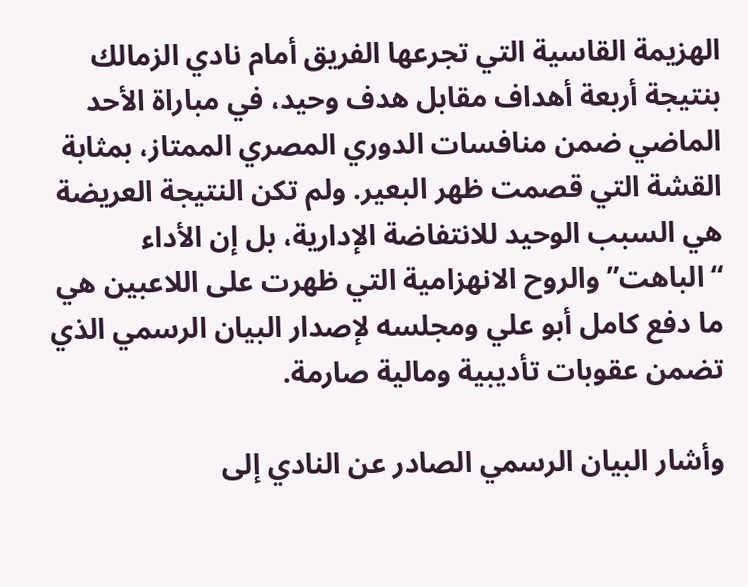الهزيمة القاسية التي تجرعها الفريق أمام نادي الزمالك بنتيجة أربعة أهداف مقابل هدف وحيد، في مباراة الأحد الماضي ضمن منافسات الدوري المصري الممتاز، بمثابة القشة التي قصمت ظهر البعير. ولم تكن النتيجة العريضة هي السبب الوحيد للانتفاضة الإدارية، بل إن الأداء “الباهت” والروح الانهزامية التي ظهرت على اللاعبين هي ما دفع كامل أبو علي ومجلسه لإصدار البيان الرسمي الذي تضمن عقوبات تأديبية ومالية صارمة.

وأشار البيان الرسمي الصادر عن النادي إلى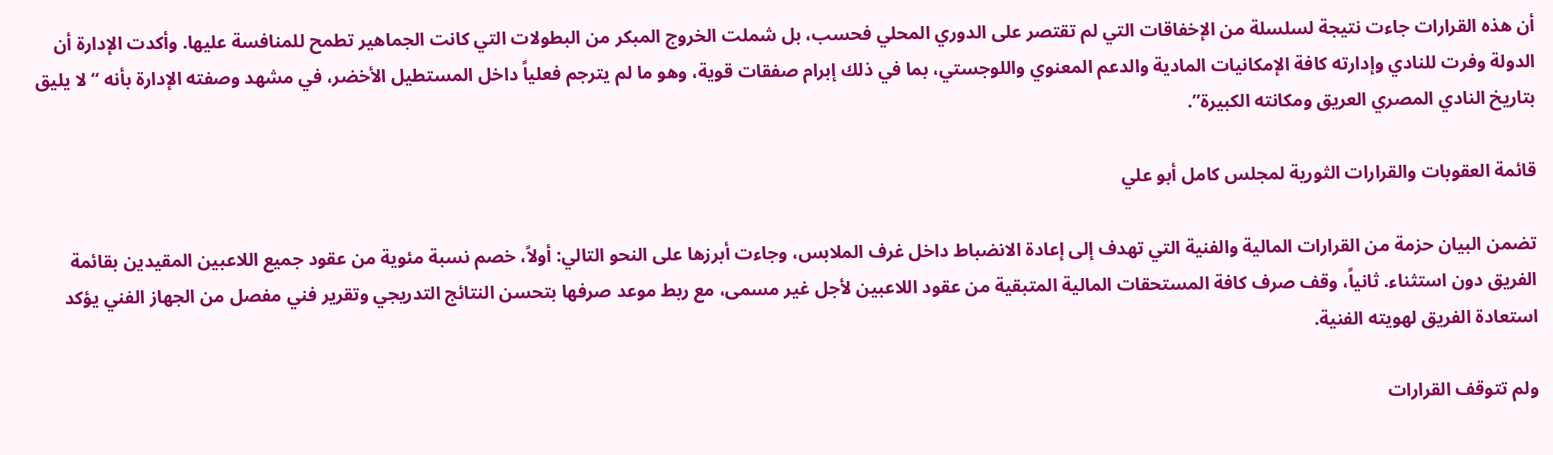أن هذه القرارات جاءت نتيجة لسلسلة من الإخفاقات التي لم تقتصر على الدوري المحلي فحسب، بل شملت الخروج المبكر من البطولات التي كانت الجماهير تطمح للمنافسة عليها. وأكدت الإدارة أن الدولة وفرت للنادي وإدارته كافة الإمكانيات المادية والدعم المعنوي واللوجستي، بما في ذلك إبرام صفقات قوية، وهو ما لم يترجم فعلياً داخل المستطيل الأخضر، في مشهد وصفته الإدارة بأنه “لا يليق بتاريخ النادي المصري العريق ومكانته الكبيرة”.

قائمة العقوبات والقرارات الثورية لمجلس كامل أبو علي

تضمن البيان حزمة من القرارات المالية والفنية التي تهدف إلى إعادة الانضباط داخل غرف الملابس، وجاءت أبرزها على النحو التالي: أولاً، خصم نسبة مئوية من عقود جميع اللاعبين المقيدين بقائمة الفريق دون استثناء. ثانياً، وقف صرف كافة المستحقات المالية المتبقية من عقود اللاعبين لأجل غير مسمى، مع ربط موعد صرفها بتحسن النتائج التدريجي وتقرير فني مفصل من الجهاز الفني يؤكد استعادة الفريق لهويته الفنية.

ولم تتوقف القرارات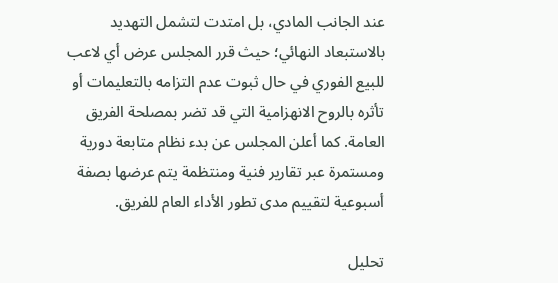عند الجانب المادي، بل امتدت لتشمل التهديد بالاستبعاد النهائي؛ حيث قرر المجلس عرض أي لاعب للبيع الفوري في حال ثبوت عدم التزامه بالتعليمات أو تأثره بالروح الانهزامية التي قد تضر بمصلحة الفريق العامة. كما أعلن المجلس عن بدء نظام متابعة دورية ومستمرة عبر تقارير فنية ومنتظمة يتم عرضها بصفة أسبوعية لتقييم مدى تطور الأداء العام للفريق.

تحليل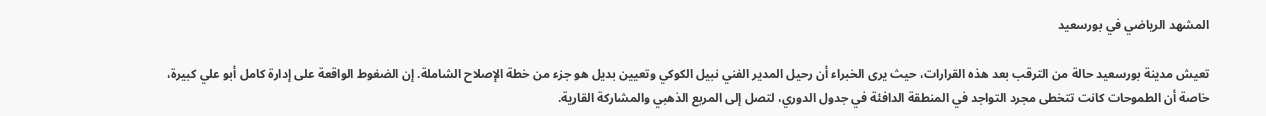المشهد الرياضي في بورسعيد

تعيش مدينة بورسعيد حالة من الترقب بعد هذه القرارات، حيث يرى الخبراء أن رحيل المدير الفني نبيل الكوكي وتعيين بديل هو جزء من خطة الإصلاح الشاملة. إن الضغوط الواقعة على إدارة كامل أبو علي كبيرة، خاصة أن الطموحات كانت تتخطى مجرد التواجد في المنطقة الدافئة في جدول الدوري، لتصل إلى المربع الذهبي والمشاركة القارية.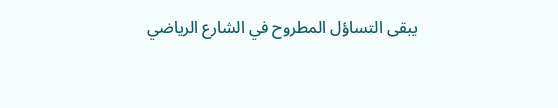يبقى التساؤل المطروح في الشارع الرياضي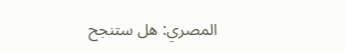المصري: هل ستنجح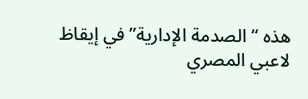هذه “الصدمة الإدارية” في إيقاظ لاعبي المصري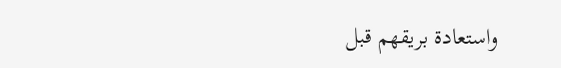واستعادة بريقهم قبل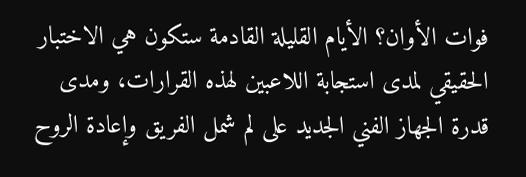فوات الأوان؟ الأيام القليلة القادمة ستكون هي الاختبار الحقيقي لمدى استجابة اللاعبين لهذه القرارات، ومدى قدرة الجهاز الفني الجديد على لم شمل الفريق وإعادة الروح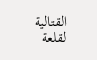القتالية لقلعة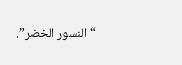“النسور الخضر”.